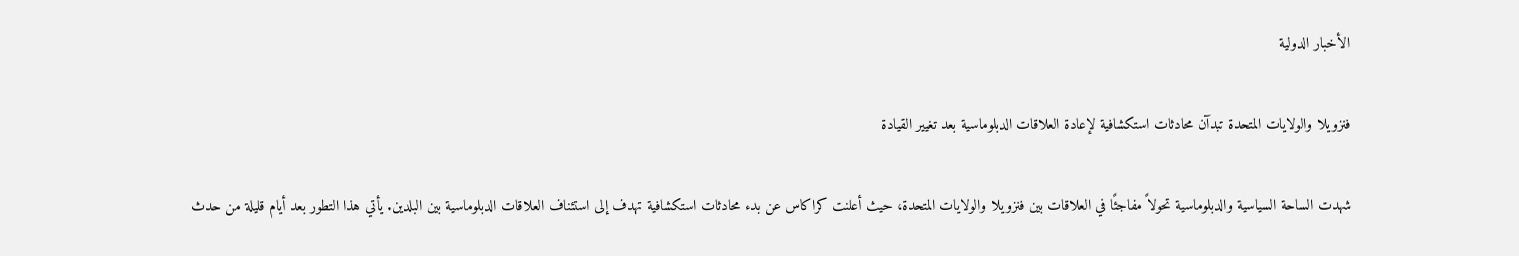الأخبار الدولية

فنزويلا والولايات المتحدة تبدآن محادثات استكشافية لإعادة العلاقات الدبلوماسية بعد تغيير القيادة

شهدت الساحة السياسية والدبلوماسية تحولاً مفاجئًا في العلاقات بين فنزويلا والولايات المتحدة، حيث أعلنت كراكاس عن بدء محادثات استكشافية تهدف إلى استئناف العلاقات الدبلوماسية بين البلدين. يأتي هذا التطور بعد أيام قليلة من حدث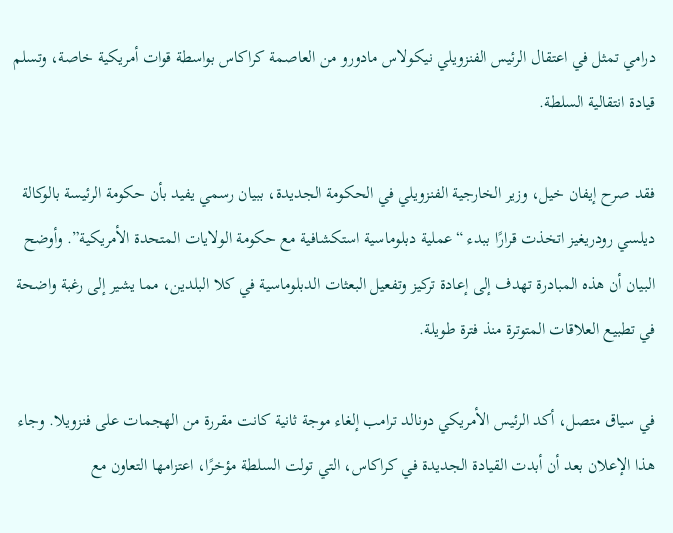درامي تمثل في اعتقال الرئيس الفنزويلي نيكولاس مادورو من العاصمة كراكاس بواسطة قوات أمريكية خاصة، وتسلم قيادة انتقالية السلطة.

فقد صرح إيفان خيل، وزير الخارجية الفنزويلي في الحكومة الجديدة، ببيان رسمي يفيد بأن حكومة الرئيسة بالوكالة ديلسي رودريغيز اتخذت قرارًا ببدء “عملية دبلوماسية استكشافية مع حكومة الولايات المتحدة الأمريكية”. وأوضح البيان أن هذه المبادرة تهدف إلى إعادة تركيز وتفعيل البعثات الدبلوماسية في كلا البلدين، مما يشير إلى رغبة واضحة في تطبيع العلاقات المتوترة منذ فترة طويلة.

في سياق متصل، أكد الرئيس الأمريكي دونالد ترامب إلغاء موجة ثانية كانت مقررة من الهجمات على فنزويلا. وجاء هذا الإعلان بعد أن أبدت القيادة الجديدة في كراكاس، التي تولت السلطة مؤخرًا، اعتزامها التعاون مع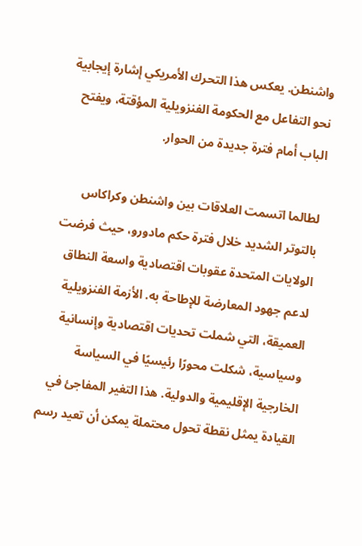واشنطن. يعكس هذا التحرك الأمريكي إشارة إيجابية نحو التفاعل مع الحكومة الفنزويلية المؤقتة، ويفتح الباب أمام فترة جديدة من الحوار.

لطالما اتسمت العلاقات بين واشنطن وكراكاس بالتوتر الشديد خلال فترة حكم مادورو، حيث فرضت الولايات المتحدة عقوبات اقتصادية واسعة النطاق لدعم جهود المعارضة للإطاحة به. الأزمة الفنزويلية العميقة، التي شملت تحديات اقتصادية وإنسانية وسياسية، شكلت محورًا رئيسيًا في السياسة الخارجية الإقليمية والدولية. هذا التغير المفاجئ في القيادة يمثل نقطة تحول محتملة يمكن أن تعيد رسم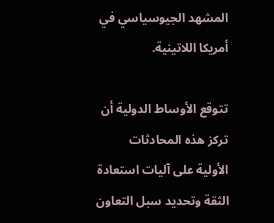المشهد الجيوسياسي في أمريكا اللاتينية.

تتوقع الأوساط الدولية أن تركز هذه المحادثات الأولية على آليات استعادة الثقة وتحديد سبل التعاون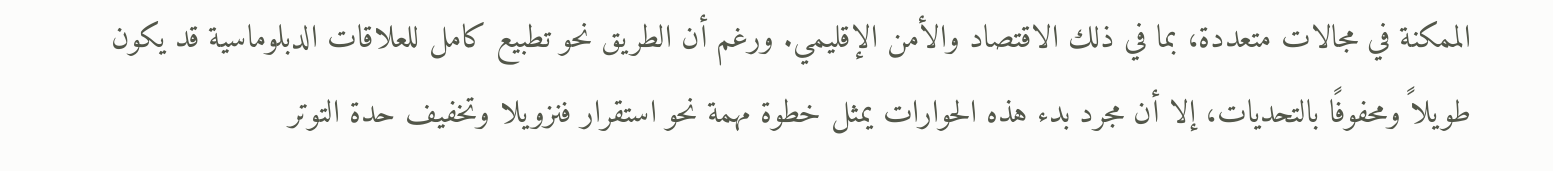الممكنة في مجالات متعددة، بما في ذلك الاقتصاد والأمن الإقليمي. ورغم أن الطريق نحو تطبيع كامل للعلاقات الدبلوماسية قد يكون طويلاً ومحفوفًا بالتحديات، إلا أن مجرد بدء هذه الحوارات يمثل خطوة مهمة نحو استقرار فنزويلا وتخفيف حدة التوتر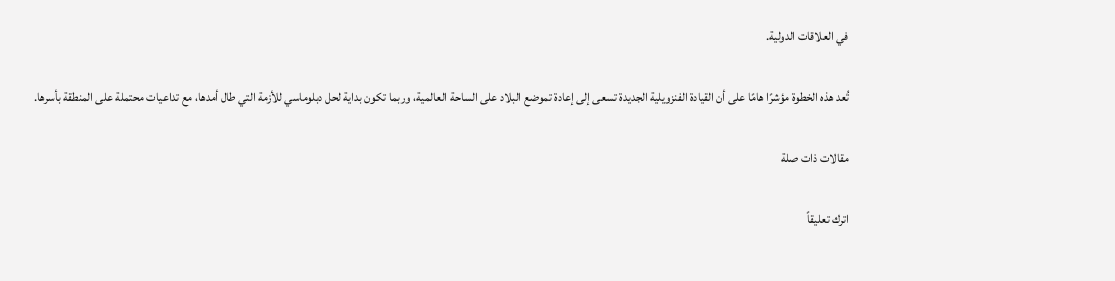في العلاقات الدولية.

تُعد هذه الخطوة مؤشرًا هامًا على أن القيادة الفنزويلية الجديدة تسعى إلى إعادة تموضع البلاد على الساحة العالمية، وربما تكون بداية لحل دبلوماسي للأزمة التي طال أمدها، مع تداعيات محتملة على المنطقة بأسرها.

مقالات ذات صلة

اترك تعليقاً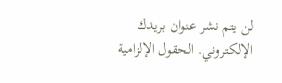لن يتم نشر عنوان بريدك الإلكتروني. الحقول الإلزامية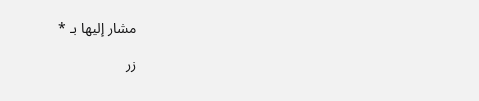مشار إليها بـ *

زر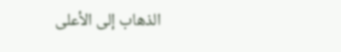الذهاب إلى الأعلى